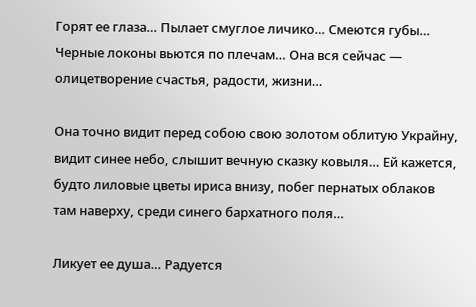Горят ее глаза… Пылает смуглое личико… Смеются губы… Черные локоны вьются по плечам… Она вся сейчас — олицетворение счастья, радости, жизни…

Она точно видит перед собою свою золотом облитую Украйну, видит синее небо, слышит вечную сказку ковыля… Ей кажется, будто лиловые цветы ириса внизу, побег пернатых облаков там наверху, среди синего бархатного поля…

Ликует ее душа… Радуется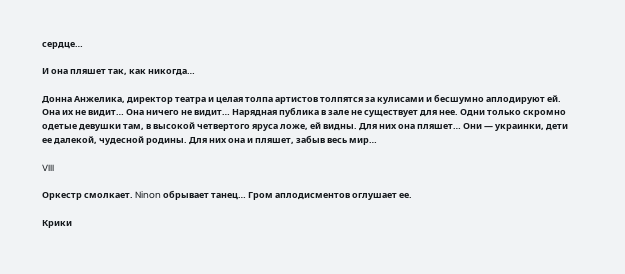сердце…

И она пляшет так, как никогда…

Донна Анжелика, директор театра и целая толпа артистов толпятся за кулисами и бесшумно аплодируют ей. Она их не видит… Она ничего не видит… Нарядная публика в зале не существует для нее. Одни только скромно одетые девушки там, в высокой четвертого яруса ложе, ей видны. Для них она пляшет… Они — украинки, дети ее далекой, чудесной родины. Для них она и пляшет, забыв весь мир…

VIII

Оркестр смолкает. Ninon обрывает танец… Гром аплодисментов оглушает ее.

Крики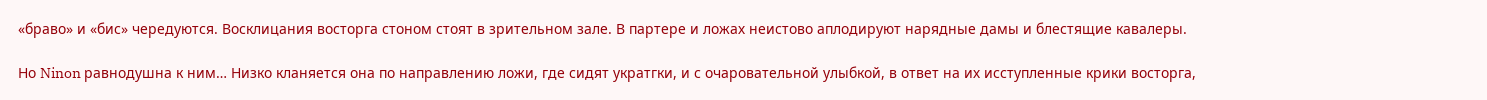«браво» и «бис» чередуются. Восклицания восторга стоном стоят в зрительном зале. В партере и ложах неистово аплодируют нарядные дамы и блестящие кавалеры.

Но Ninon равнодушна к ним… Низко кланяется она по направлению ложи, где сидят укратгки, и с очаровательной улыбкой, в ответ на их исступленные крики восторга,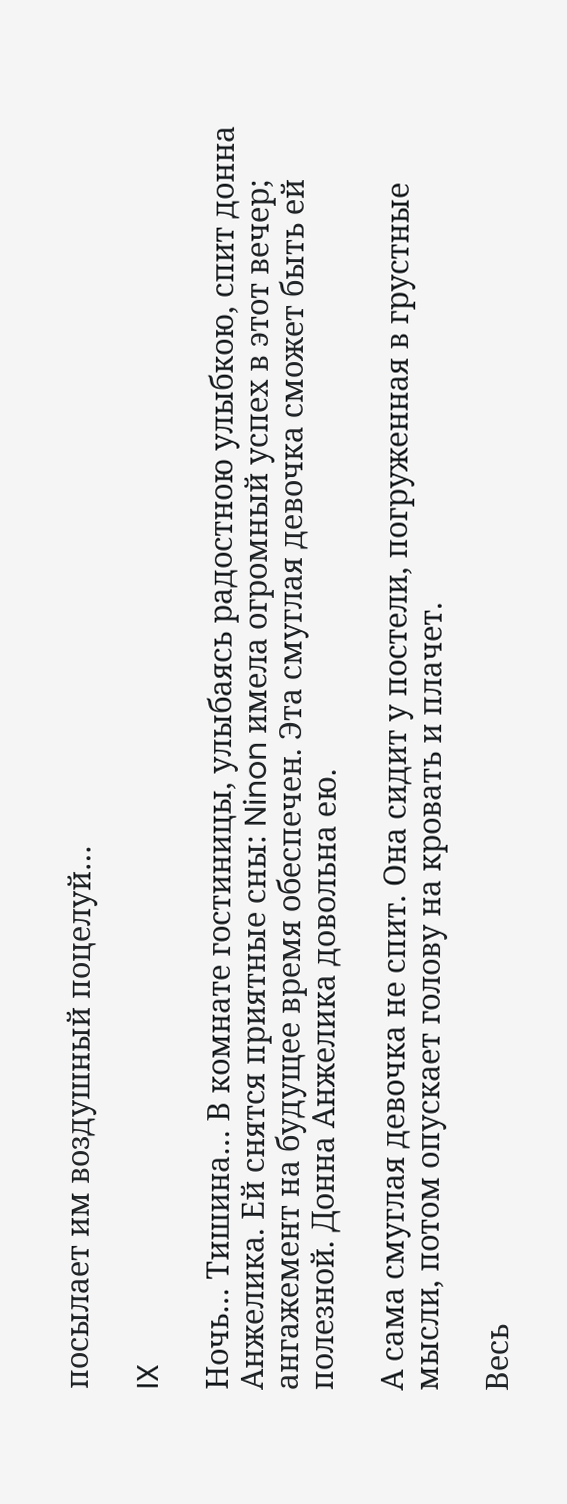посылает им воздушный поцелуй…

IX

Ночь… Тишина… В комнате гостиницы, улыбаясь радостною улыбкою, спит донна Анжелика. Ей снятся приятные сны: Ninon имела огромный успех в этот вечер; ангажемент на будущее время обеспечен. Эта смуглая девочка сможет быть ей полезной. Донна Анжелика довольна ею.

А сама смуглая девочка не спит. Она сидит у постели, погруженная в грустные мысли, потом опускает голову на кровать и плачет.

Весь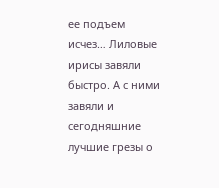ее подъем исчез… Лиловые ирисы завяли быстро. А с ними завяли и сегодняшние лучшие грезы о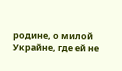родине, о милой Украйне, где ей не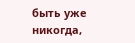быть уже никогда,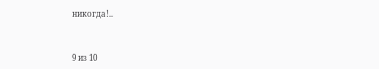никогда!..



9 из 10